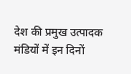देश की प्रमुख उत्पादक मंडियों में इन दिनों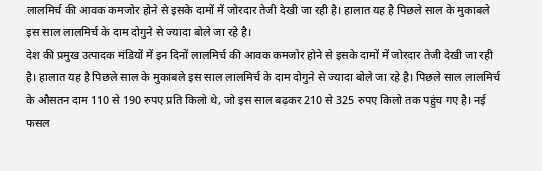लालमिर्च की आवक कमजोर होने से इसके दामों में जोरदार तेजी देखी जा रही है। हालात यह है पिछले साल के मुकाबले इस साल लालमिर्च के दाम दोगुने से ज्यादा बोले जा रहे है।
देश की प्रमुख उत्पादक मंडियों में इन दिनों लालमिर्च की आवक कमजोर होने से इसके दामों में जोरदार तेजी देखी जा रही है। हालात यह है पिछले साल के मुकाबले इस साल लालमिर्च के दाम दोगुने से ज्यादा बोले जा रहे है। पिछले साल लालमिर्च के औसतन दाम 110 से 190 रुपए प्रति किलो थे, जो इस साल बढ़कर 210 से 325 रुपए किलो तक पहुंच गए है। नई फसल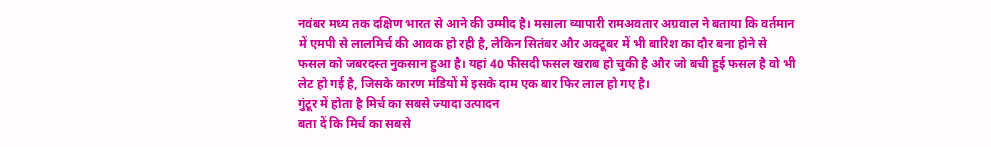नवंबर मध्य तक दक्षिण भारत से आने की उम्मीद है। मसाला व्यापारी रामअवतार अग्रवाल ने बताया कि वर्तमान में एमपी से लालमिर्च की आवक हो रही है, लेकिन सितंबर और अक्टूबर में भी बारिश का दौर बना होने से फसल को जबरदस्त नुकसान हुआ है। यहां 40 फीसदी फसल खराब हो चुकी है और जो बची हुई फसल है वो भी लेट हो गई है, जिसके कारण मंडियों में इसके दाम एक बार फिर लाल हो गए है।
गुंटूर में होता है मिर्च का सबसे ज्यादा उत्पादन
बता दें कि मिर्च का सबसे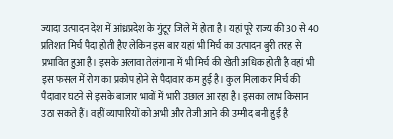ज्यादा उत्पादन देश में आंध्रप्रदेश के गुंटूर जिले में होता है। यहां पूरे राज्य की 30 से 40 प्रतिशत मिर्च पैदा होती हैए लेकिन इस बार यहां भी मिर्च का उत्पादन बुरी तरह से प्रभावित हुआ है। इसके अलावा तेलंगाना में भी मिर्च की खेती अधिक होती है वहां भी इस फसल में रोग का प्रकोप होने से पैदावार कम हुई है। कुल मिलाकर मिर्च की पैदावार घटने से इसके बाजार भावों में भारी उछाल आ रहा है। इसका लाभ किसान उठा सकते हैं। वहीं व्यापारियों को अभी और तेजी आने की उम्मीद बनी हुई है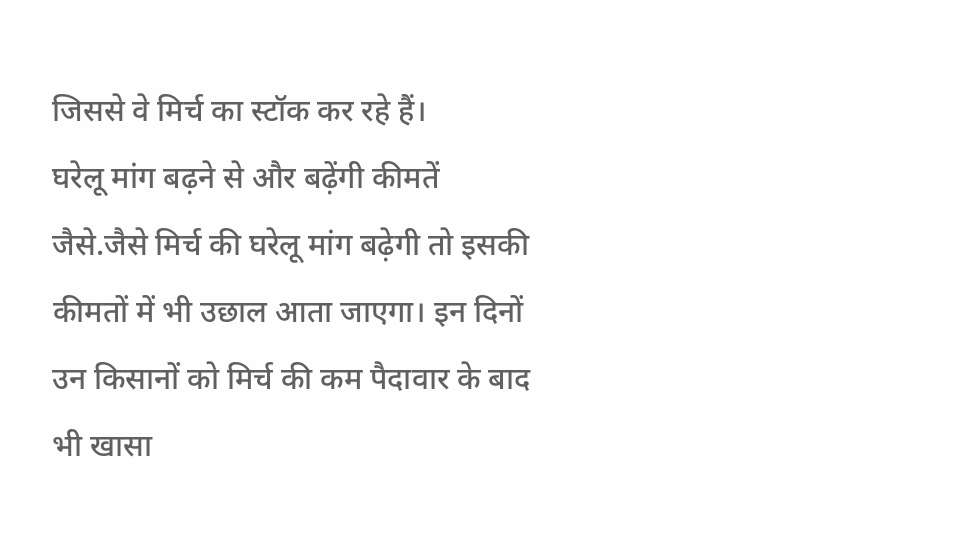जिससे वे मिर्च का स्टॉक कर रहे हैं।
घरेलू मांग बढ़ने से और बढ़ेंगी कीमतें
जैसे.जैसे मिर्च की घरेलू मांग बढ़ेगी तो इसकी कीमतों में भी उछाल आता जाएगा। इन दिनों उन किसानों को मिर्च की कम पैदावार के बाद भी खासा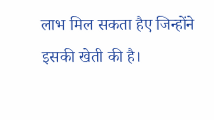लाभ मिल सकता हैए जिन्होंने इसकी खेती की है।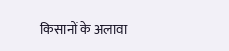किसानों के अलावा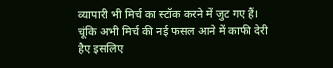व्यापारी भी मिर्च का स्टॉक करने में जुट गए हैं। चूंकि अभी मिर्च की नई फसल आने में काफी देरी हैए इसलिए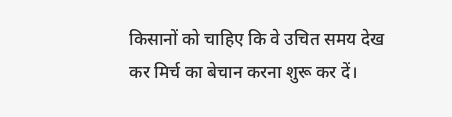किसानों को चाहिए कि वे उचित समय देख कर मिर्च का बेचान करना शुरू कर दें।